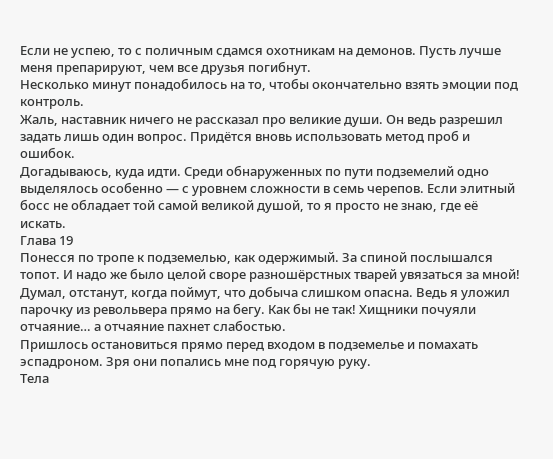Если не успею, то с поличным сдамся охотникам на демонов. Пусть лучше меня препарируют, чем все друзья погибнут.
Несколько минут понадобилось на то, чтобы окончательно взять эмоции под контроль.
Жаль, наставник ничего не рассказал про великие души. Он ведь разрешил задать лишь один вопрос. Придётся вновь использовать метод проб и ошибок.
Догадываюсь, куда идти. Среди обнаруженных по пути подземелий одно выделялось особенно — с уровнем сложности в семь черепов. Если элитный босс не обладает той самой великой душой, то я просто не знаю, где её искать.
Глава 19
Понесся по тропе к подземелью, как одержимый. За спиной послышался топот. И надо же было целой своре разношёрстных тварей увязаться за мной!
Думал, отстанут, когда поймут, что добыча слишком опасна. Ведь я уложил парочку из револьвера прямо на бегу. Как бы не так! Хищники почуяли отчаяние… а отчаяние пахнет слабостью.
Пришлось остановиться прямо перед входом в подземелье и помахать эспадроном. Зря они попались мне под горячую руку.
Тела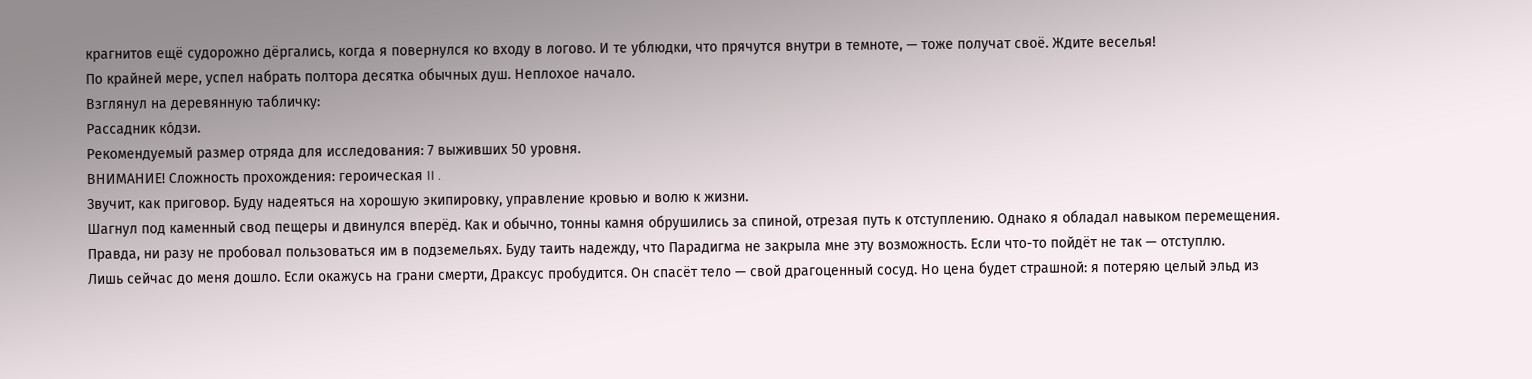крагнитов ещё судорожно дёргались, когда я повернулся ко входу в логово. И те ублюдки, что прячутся внутри в темноте, — тоже получат своё. Ждите веселья!
По крайней мере, успел набрать полтора десятка обычных душ. Неплохое начало.
Взглянул на деревянную табличку:
Рассадник ко́дзи.
Рекомендуемый размер отряда для исследования: 7 выживших 50 уровня.
ВНИМАНИЕ! Сложность прохождения: героическая II .
Звучит, как приговор. Буду надеяться на хорошую экипировку, управление кровью и волю к жизни.
Шагнул под каменный свод пещеры и двинулся вперёд. Как и обычно, тонны камня обрушились за спиной, отрезая путь к отступлению. Однако я обладал навыком перемещения. Правда, ни разу не пробовал пользоваться им в подземельях. Буду таить надежду, что Парадигма не закрыла мне эту возможность. Если что-то пойдёт не так — отступлю.
Лишь сейчас до меня дошло. Если окажусь на грани смерти, Драксус пробудится. Он спасёт тело — свой драгоценный сосуд. Но цена будет страшной: я потеряю целый эльд из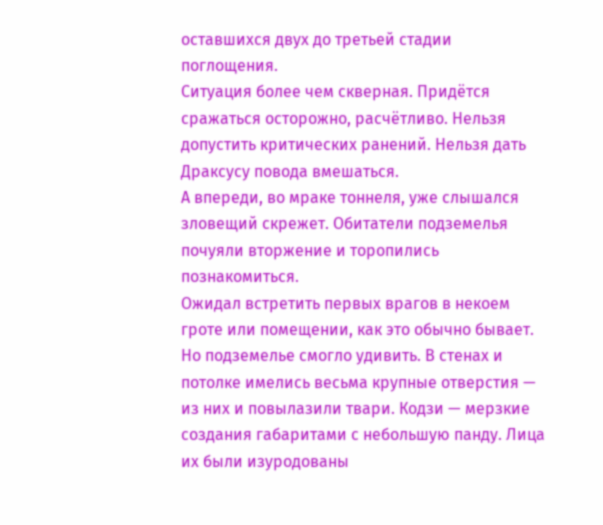оставшихся двух до третьей стадии поглощения.
Ситуация более чем скверная. Придётся сражаться осторожно, расчётливо. Нельзя допустить критических ранений. Нельзя дать Драксусу повода вмешаться.
А впереди, во мраке тоннеля, уже слышался зловещий скрежет. Обитатели подземелья почуяли вторжение и торопились познакомиться.
Ожидал встретить первых врагов в некоем гроте или помещении, как это обычно бывает. Но подземелье смогло удивить. В стенах и потолке имелись весьма крупные отверстия — из них и повылазили твари. Кодзи — мерзкие создания габаритами с небольшую панду. Лица их были изуродованы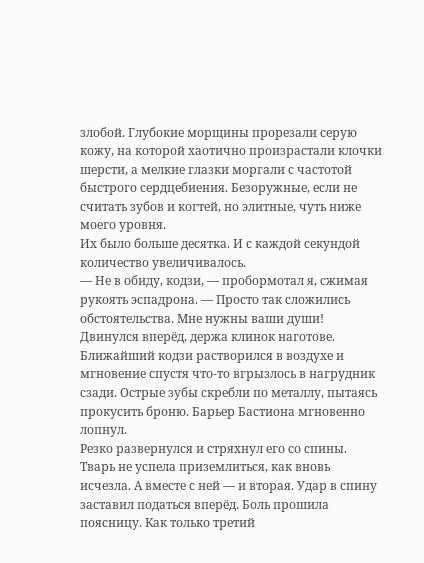злобой. Глубокие морщины прорезали серую кожу, на которой хаотично произрастали клочки шерсти, а мелкие глазки моргали с частотой быстрого сердцебиения. Безоружные, если не считать зубов и когтей, но элитные, чуть ниже моего уровня.
Их было больше десятка. И с каждой секундой количество увеличивалось.
— Не в обиду, кодзи, — пробормотал я, сжимая рукоять эспадрона. — Просто так сложились обстоятельства. Мне нужны ваши души!
Двинулся вперёд, держа клинок наготове.
Ближайший кодзи растворился в воздухе и мгновение спустя что-то вгрызлось в нагрудник сзади. Острые зубы скребли по металлу, пытаясь прокусить броню. Барьер Бастиона мгновенно лопнул.
Резко развернулся и стряхнул его со спины. Тварь не успела приземлиться, как вновь исчезла. А вместе с ней — и вторая. Удар в спину заставил податься вперёд. Боль прошила поясницу. Как только третий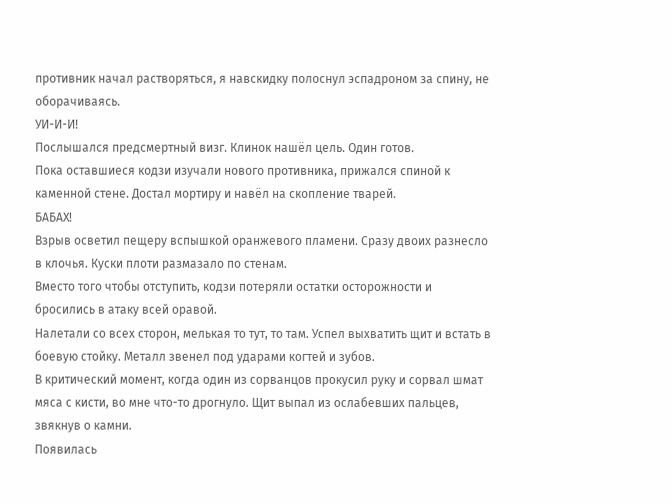противник начал растворяться, я навскидку полоснул эспадроном за спину, не оборачиваясь.
УИ-И-И!
Послышался предсмертный визг. Клинок нашёл цель. Один готов.
Пока оставшиеся кодзи изучали нового противника, прижался спиной к каменной стене. Достал мортиру и навёл на скопление тварей.
БАБАХ!
Взрыв осветил пещеру вспышкой оранжевого пламени. Сразу двоих разнесло в клочья. Куски плоти размазало по стенам.
Вместо того чтобы отступить, кодзи потеряли остатки осторожности и бросились в атаку всей оравой.
Налетали со всех сторон, мелькая то тут, то там. Успел выхватить щит и встать в боевую стойку. Металл звенел под ударами когтей и зубов.
В критический момент, когда один из сорванцов прокусил руку и сорвал шмат мяса с кисти, во мне что-то дрогнуло. Щит выпал из ослабевших пальцев, звякнув о камни.
Появилась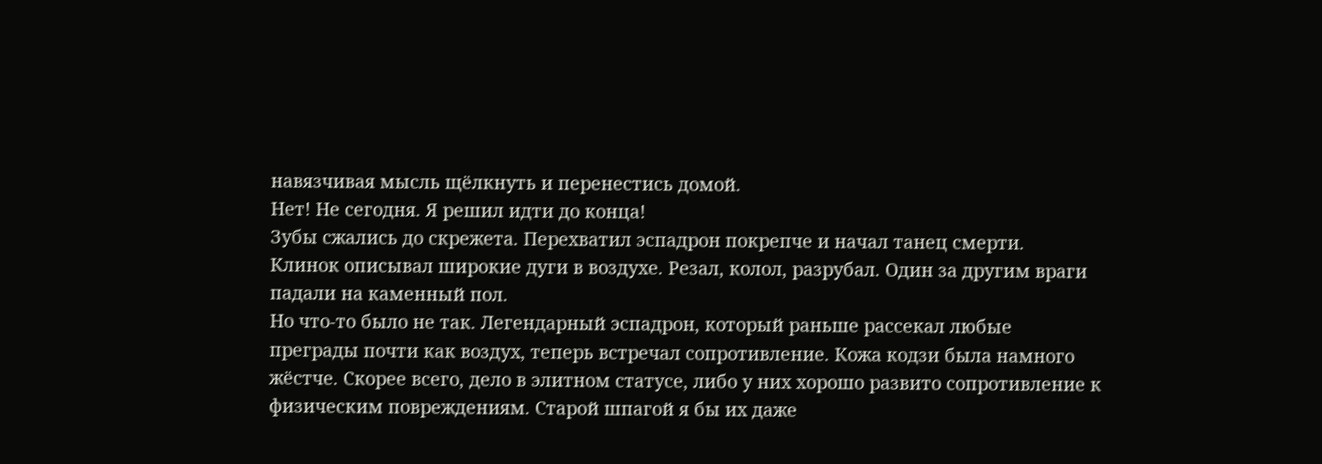навязчивая мысль щёлкнуть и перенестись домой.
Нет! Не сегодня. Я решил идти до конца!
Зубы сжались до скрежета. Перехватил эспадрон покрепче и начал танец смерти.
Клинок описывал широкие дуги в воздухе. Резал, колол, разрубал. Один за другим враги падали на каменный пол.
Но что-то было не так. Легендарный эспадрон, который раньше рассекал любые преграды почти как воздух, теперь встречал сопротивление. Кожа кодзи была намного жёстче. Скорее всего, дело в элитном статусе, либо у них хорошо развито сопротивление к физическим повреждениям. Старой шпагой я бы их даже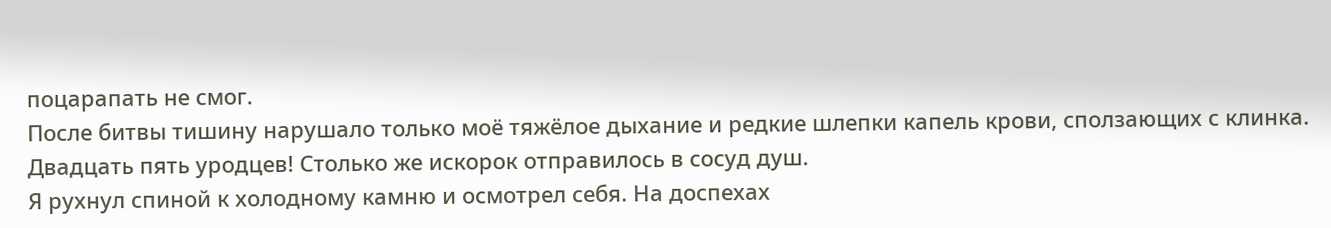поцарапать не смог.
После битвы тишину нарушало только моё тяжёлое дыхание и редкие шлепки капель крови, сползающих с клинка. Двадцать пять уродцев! Столько же искорок отправилось в сосуд душ.
Я рухнул спиной к холодному камню и осмотрел себя. На доспехах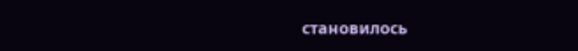становилось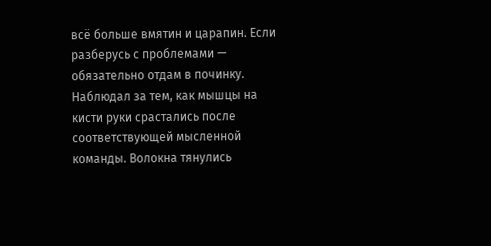всё больше вмятин и царапин. Если разберусь с проблемами — обязательно отдам в починку.
Наблюдал за тем, как мышцы на кисти руки срастались после соответствующей мысленной команды. Волокна тянулись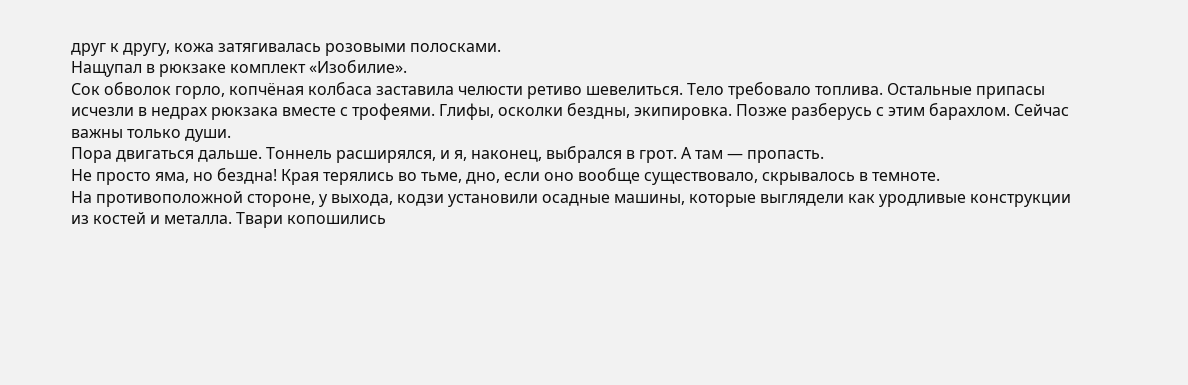друг к другу, кожа затягивалась розовыми полосками.
Нащупал в рюкзаке комплект «Изобилие».
Сок обволок горло, копчёная колбаса заставила челюсти ретиво шевелиться. Тело требовало топлива. Остальные припасы исчезли в недрах рюкзака вместе с трофеями. Глифы, осколки бездны, экипировка. Позже разберусь с этим барахлом. Сейчас важны только души.
Пора двигаться дальше. Тоннель расширялся, и я, наконец, выбрался в грот. А там — пропасть.
Не просто яма, но бездна! Края терялись во тьме, дно, если оно вообще существовало, скрывалось в темноте.
На противоположной стороне, у выхода, кодзи установили осадные машины, которые выглядели как уродливые конструкции из костей и металла. Твари копошились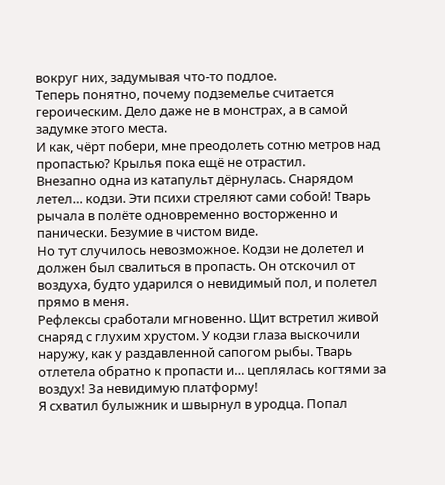вокруг них, задумывая что-то подлое.
Теперь понятно, почему подземелье считается героическим. Дело даже не в монстрах, а в самой задумке этого места.
И как, чёрт побери, мне преодолеть сотню метров над пропастью? Крылья пока ещё не отрастил.
Внезапно одна из катапульт дёрнулась. Снарядом летел… кодзи. Эти психи стреляют сами собой! Тварь рычала в полёте одновременно восторженно и панически. Безумие в чистом виде.
Но тут случилось невозможное. Кодзи не долетел и должен был свалиться в пропасть. Он отскочил от воздуха, будто ударился о невидимый пол, и полетел прямо в меня.
Рефлексы сработали мгновенно. Щит встретил живой снаряд с глухим хрустом. У кодзи глаза выскочили наружу, как у раздавленной сапогом рыбы. Тварь отлетела обратно к пропасти и… цеплялась когтями за воздух! За невидимую платформу!
Я схватил булыжник и швырнул в уродца. Попал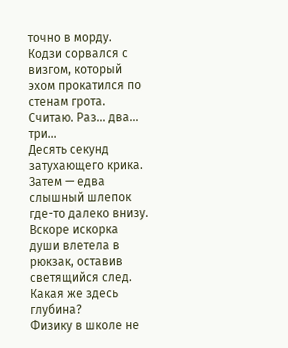точно в морду. Кодзи сорвался с визгом, который эхом прокатился по стенам грота.
Считаю. Раз… два… три…
Десять секунд затухающего крика. Затем — едва слышный шлепок где-то далеко внизу. Вскоре искорка души влетела в рюкзак, оставив светящийся след.
Какая же здесь глубина?
Физику в школе не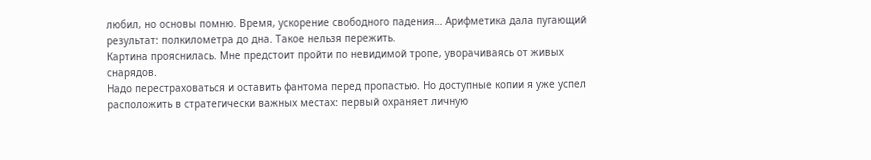любил, но основы помню. Время, ускорение свободного падения… Арифметика дала пугающий результат: полкилометра до дна. Такое нельзя пережить.
Картина прояснилась. Мне предстоит пройти по невидимой тропе, уворачиваясь от живых снарядов.
Надо перестраховаться и оставить фантома перед пропастью. Но доступные копии я уже успел расположить в стратегически важных местах: первый охраняет личную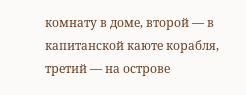комнату в доме, второй — в капитанской каюте корабля, третий — на острове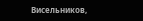Висельников,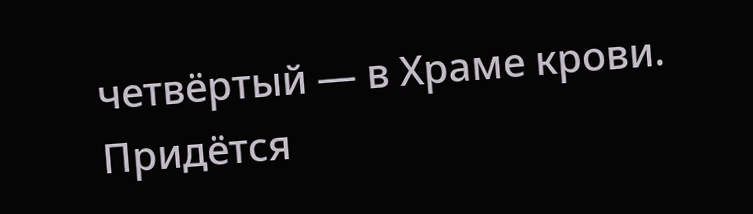четвёртый — в Храме крови. Придётся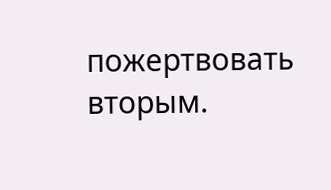пожертвовать вторым.